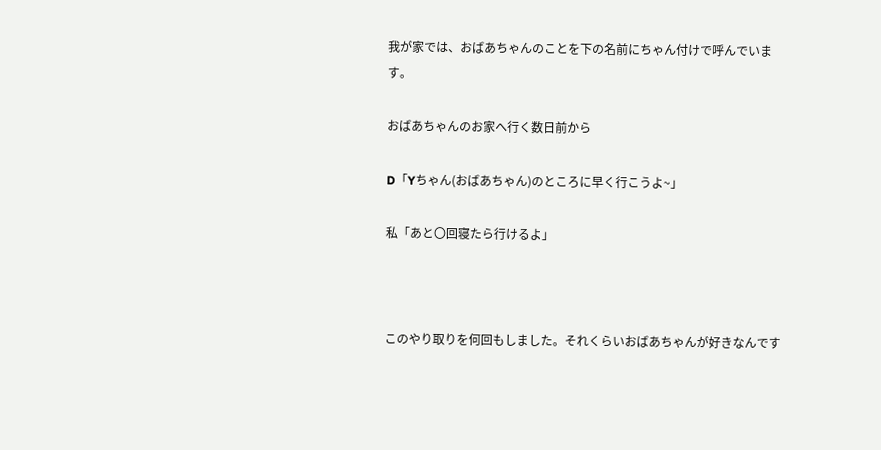我が家では、おばあちゃんのことを下の名前にちゃん付けで呼んでいます。

おばあちゃんのお家へ行く数日前から

D「Yちゃん(おばあちゃん)のところに早く行こうよ~」

私「あと〇回寝たら行けるよ」



このやり取りを何回もしました。それくらいおばあちゃんが好きなんです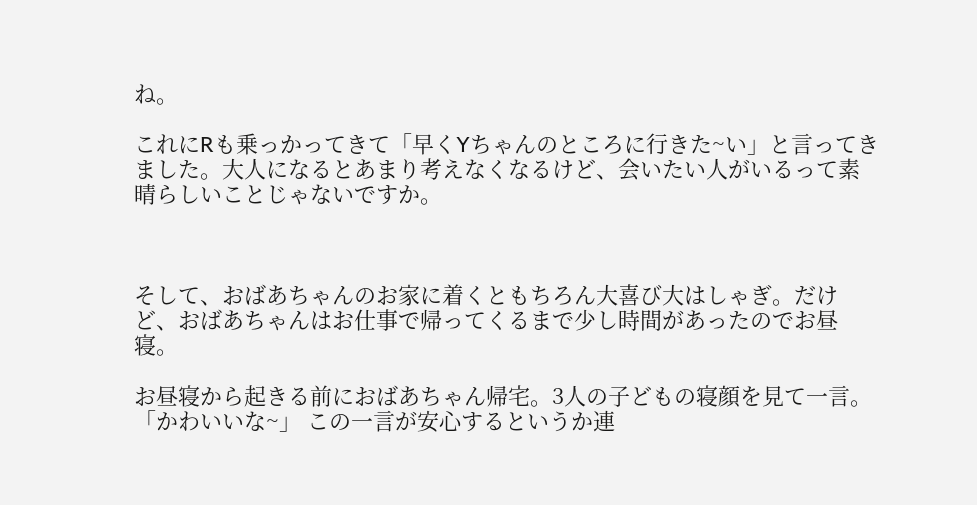ね。

これにRも乗っかってきて「早くYちゃんのところに行きた~い」と言ってきました。大人になるとあまり考えなくなるけど、会いたい人がいるって素晴らしいことじゃないですか。



そして、おばあちゃんのお家に着くともちろん大喜び大はしゃぎ。だけど、おばあちゃんはお仕事で帰ってくるまで少し時間があったのでお昼寝。

お昼寝から起きる前におばあちゃん帰宅。3人の子どもの寝顔を見て一言。「かわいいな~」 この一言が安心するというか連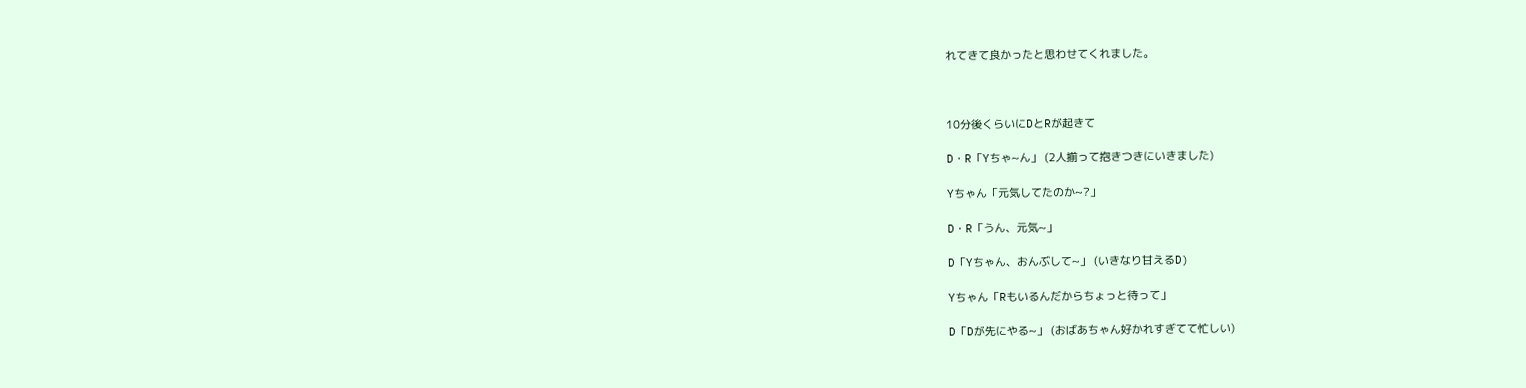れてきて良かったと思わせてくれました。



10分後くらいにDとRが起きて

D・R「Yちゃ~ん」 (2人揃って抱きつきにいきました)

Yちゃん「元気してたのか~?」

D・R「うん、元気~」

D「Yちゃん、おんぶして~」 (いきなり甘えるD)

Yちゃん「Rもいるんだからちょっと待って」

D「Dが先にやる~」 (おばあちゃん好かれすぎてて忙しい)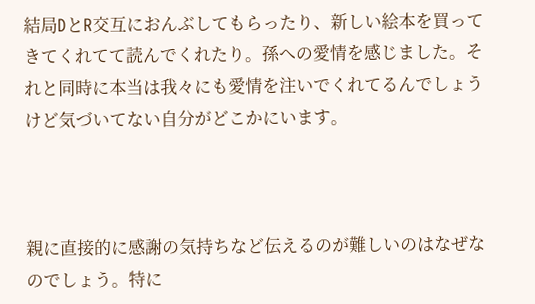結局DとR交互におんぶしてもらったり、新しい絵本を買ってきてくれてて読んでくれたり。孫への愛情を感じました。それと同時に本当は我々にも愛情を注いでくれてるんでしょうけど気づいてない自分がどこかにいます。



親に直接的に感謝の気持ちなど伝えるのが難しいのはなぜなのでしょう。特に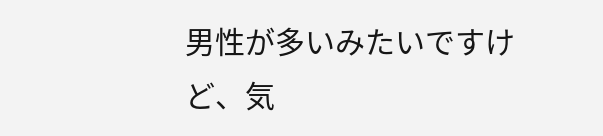男性が多いみたいですけど、気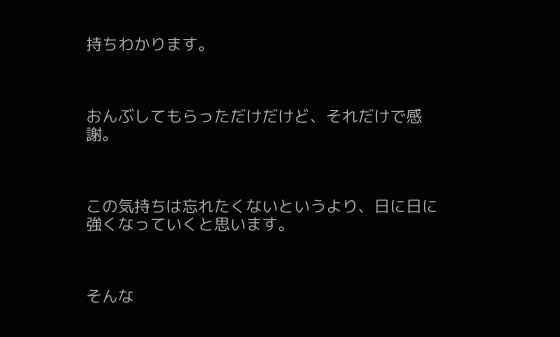持ちわかります。



おんぶしてもらっただけだけど、それだけで感謝。



この気持ちは忘れたくないというより、日に日に強くなっていくと思います。



そんな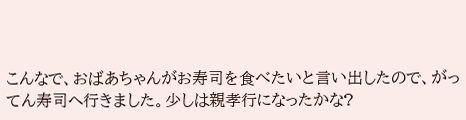こんなで、おばあちゃんがお寿司を食べたいと言い出したので、がってん寿司へ行きました。少しは親孝行になったかな?